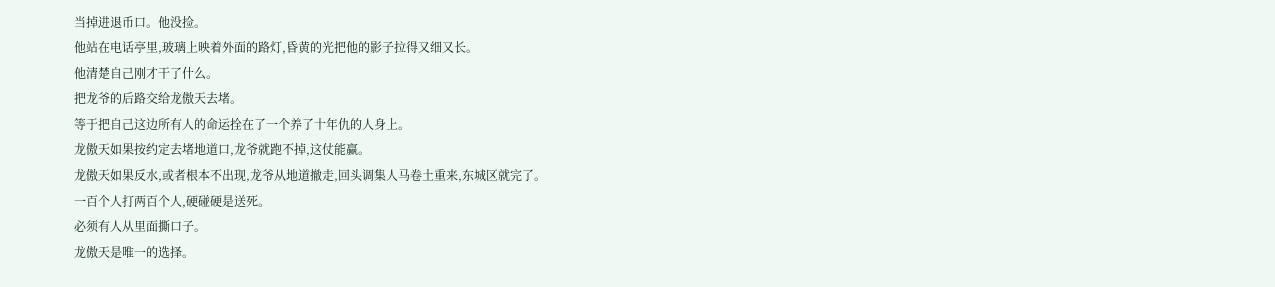当掉进退币口。他没捡。
他站在电话亭里,玻璃上映着外面的路灯,昏黄的光把他的影子拉得又细又长。
他清楚自己刚才干了什么。
把龙爷的后路交给龙傲天去堵。
等于把自己这边所有人的命运拴在了一个养了十年仇的人身上。
龙傲天如果按约定去堵地道口,龙爷就跑不掉,这仗能赢。
龙傲天如果反水,或者根本不出现,龙爷从地道撤走,回头调集人马卷土重来,东城区就完了。
一百个人打两百个人,硬碰硬是送死。
必须有人从里面撕口子。
龙傲天是唯一的选择。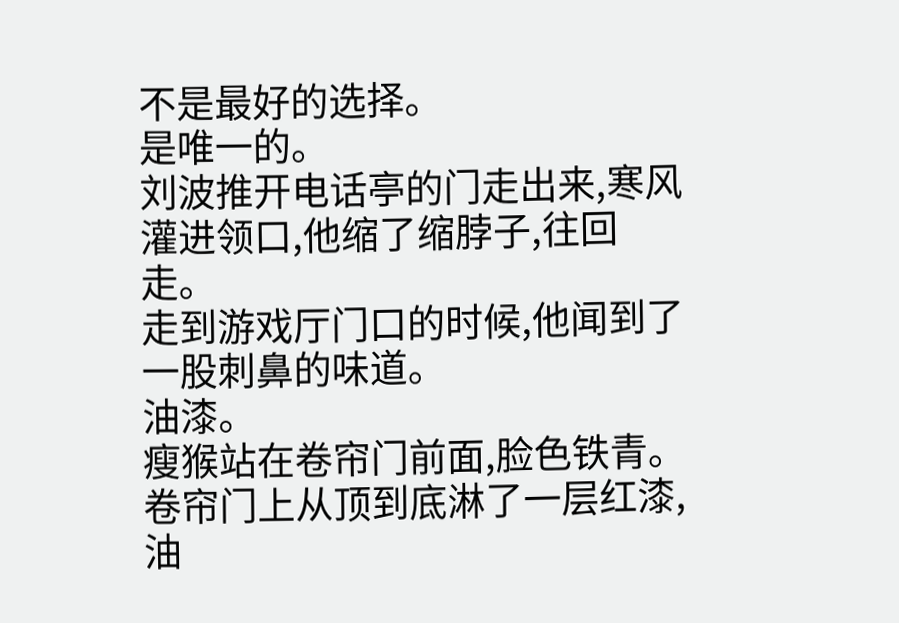不是最好的选择。
是唯一的。
刘波推开电话亭的门走出来,寒风灌进领口,他缩了缩脖子,往回走。
走到游戏厅门口的时候,他闻到了一股刺鼻的味道。
油漆。
瘦猴站在卷帘门前面,脸色铁青。
卷帘门上从顶到底淋了一层红漆,油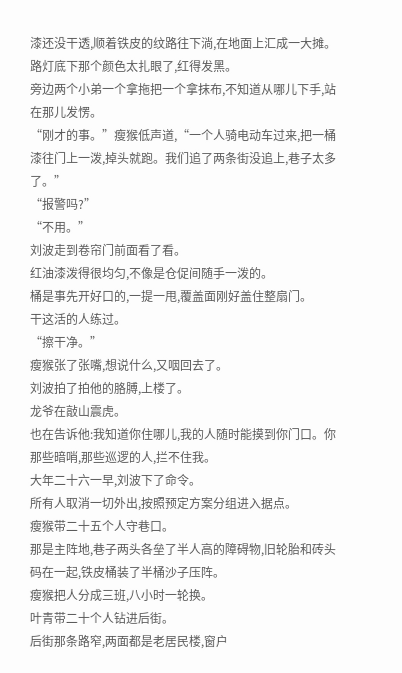漆还没干透,顺着铁皮的纹路往下淌,在地面上汇成一大摊。
路灯底下那个颜色太扎眼了,红得发黑。
旁边两个小弟一个拿拖把一个拿抹布,不知道从哪儿下手,站在那儿发愣。
“刚才的事。”瘦猴低声道,“一个人骑电动车过来,把一桶漆往门上一泼,掉头就跑。我们追了两条街没追上,巷子太多了。”
“报警吗?”
“不用。”
刘波走到卷帘门前面看了看。
红油漆泼得很均匀,不像是仓促间随手一泼的。
桶是事先开好口的,一提一甩,覆盖面刚好盖住整扇门。
干这活的人练过。
“擦干净。”
瘦猴张了张嘴,想说什么,又咽回去了。
刘波拍了拍他的胳膊,上楼了。
龙爷在敲山震虎。
也在告诉他:我知道你住哪儿,我的人随时能摸到你门口。你那些暗哨,那些巡逻的人,拦不住我。
大年二十六一早,刘波下了命令。
所有人取消一切外出,按照预定方案分组进入据点。
瘦猴带二十五个人守巷口。
那是主阵地,巷子两头各垒了半人高的障碍物,旧轮胎和砖头码在一起,铁皮桶装了半桶沙子压阵。
瘦猴把人分成三班,八小时一轮换。
叶青带二十个人钻进后街。
后街那条路窄,两面都是老居民楼,窗户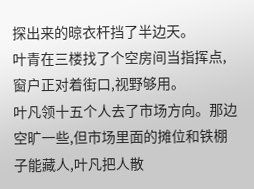探出来的晾衣杆挡了半边天。
叶青在三楼找了个空房间当指挥点,窗户正对着街口,视野够用。
叶凡领十五个人去了市场方向。那边空旷一些,但市场里面的摊位和铁棚子能藏人,叶凡把人散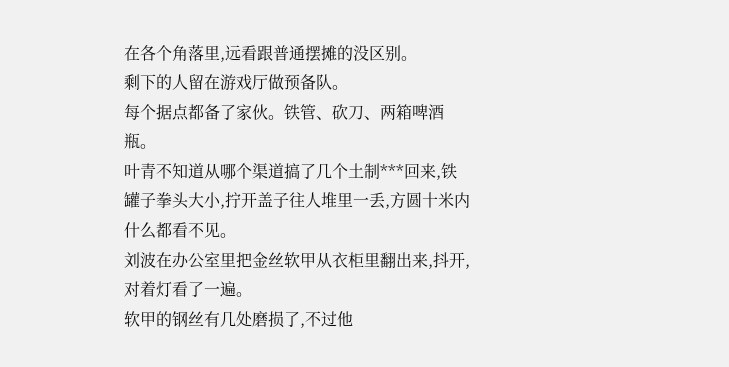在各个角落里,远看跟普通摆摊的没区别。
剩下的人留在游戏厅做预备队。
每个据点都备了家伙。铁管、砍刀、两箱啤酒瓶。
叶青不知道从哪个渠道搞了几个土制***回来,铁罐子拳头大小,拧开盖子往人堆里一丢,方圆十米内什么都看不见。
刘波在办公室里把金丝软甲从衣柜里翻出来,抖开,对着灯看了一遍。
软甲的钢丝有几处磨损了,不过他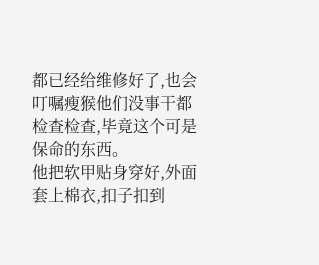都已经给维修好了,也会叮嘱瘦猴他们没事干都检查检查,毕竟这个可是保命的东西。
他把软甲贴身穿好,外面套上棉衣,扣子扣到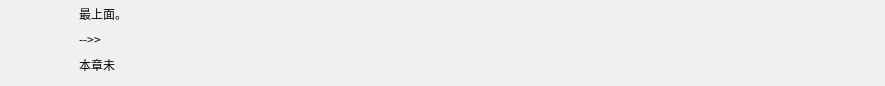最上面。
-->>
本章未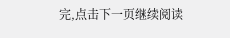完,点击下一页继续阅读